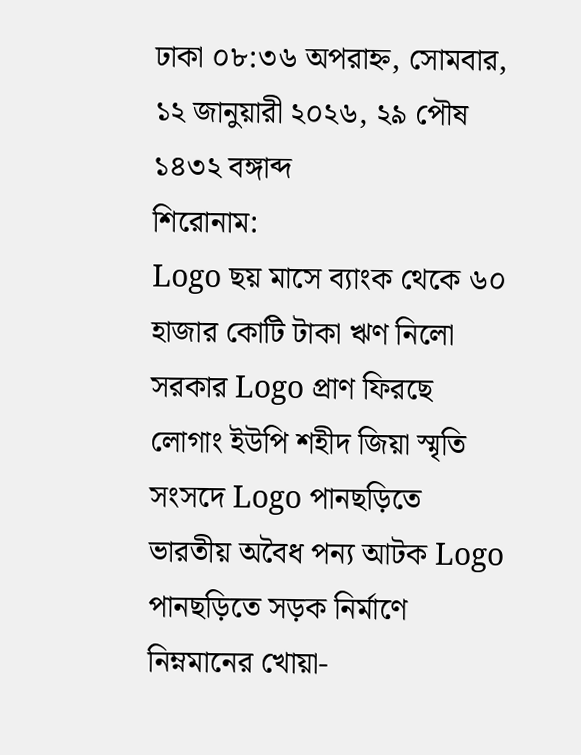ঢাকা ০৮:৩৬ অপরাহ্ন, সোমবার, ১২ জানুয়ারী ২০২৬, ২৯ পৌষ ১৪৩২ বঙ্গাব্দ
শিরোনাম:
Logo ছয় মাসে ব্যাংক থেকে ৬০ হাজার কোটি টাকা ঋণ নিলো সরকার Logo প্রাণ ফিরছে লোগাং ইউপি শহীদ জিয়া স্মৃতি সংসদে Logo পানছড়িতে ভারতীয় অবৈধ পন্য আটক Logo পানছড়িতে সড়ক নির্মাণে নিম্নমানের খোয়া-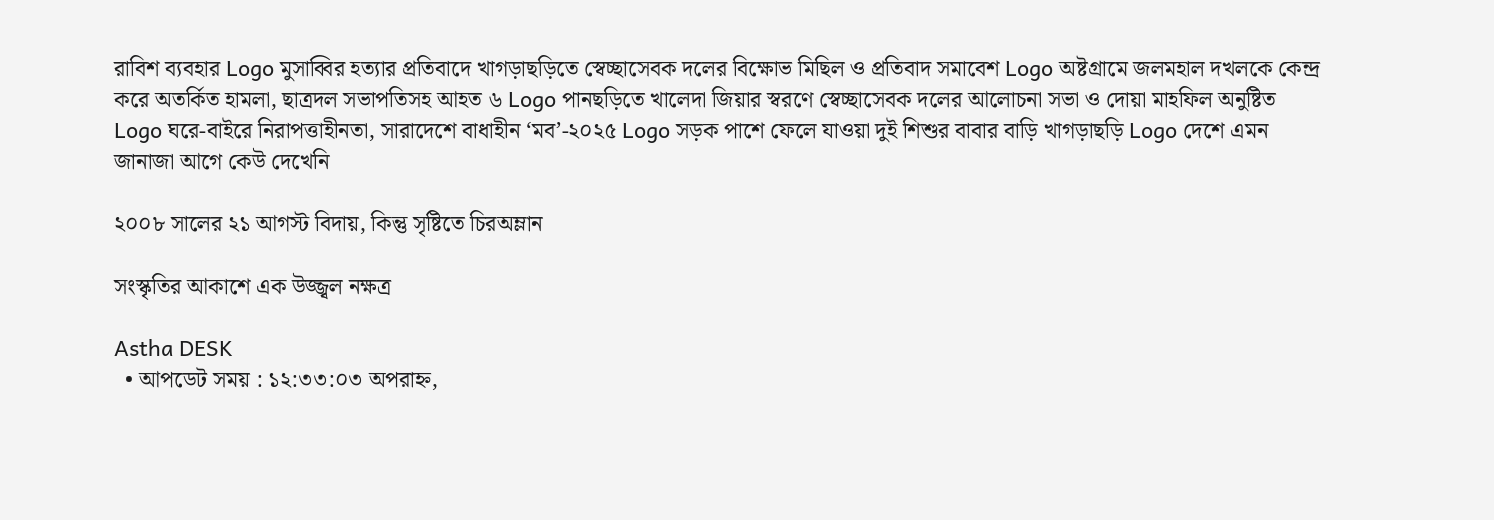রাবিশ ব্যবহার Logo মুসাব্বির হত্যার প্রতিবাদে খাগড়াছড়িতে স্বেচ্ছাসেবক দলের বিক্ষোভ মিছিল ও প্রতিবাদ সমাবেশ Logo অষ্টগ্রামে জলমহাল দখলকে কেন্দ্র করে অতর্কিত হামলা, ছাত্রদল সভাপতিসহ আহত ৬ Logo পানছড়িতে খালেদা জিয়ার স্বরণে স্বেচ্ছাসেবক দলের আলোচনা সভা ও দোয়া মাহফিল অনুষ্টিত Logo ঘরে-বাইরে নিরাপত্তাহীনতা, সারাদেশে বাধাহীন ‘মব’-২০২৫ Logo সড়ক পাশে ফেলে যাওয়া দুই শিশুর বাবার বাড়ি খাগড়াছড়ি Logo দেশে এমন জানাজা আগে কেউ দেখেনি

২০০৮ সালের ২১ আগস্ট বিদায়, কিন্তু সৃষ্টিতে চিরঅম্লান

সংস্কৃতির আকাশে এক উজ্জ্বল নক্ষত্র

Astha DESK
  • আপডেট সময় : ১২:৩৩:০৩ অপরাহ্ন,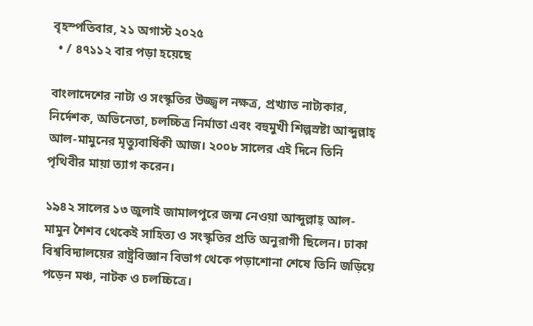বৃহস্পতিবার, ২১ অগাস্ট ২০২৫
  • / ৪৭১১২ বার পড়া হয়েছে

বাংলাদেশের নাট্য ও সংস্কৃতির উজ্জ্বল নক্ষত্র, প্রখ্যাত নাট্যকার, নির্দেশক, অভিনেতা, চলচ্চিত্র নির্মাতা এবং বহুমুখী শিল্পস্রষ্টা আব্দুল্লাহ্ আল-মামুনের মৃত্যুবার্ষিকী আজ। ২০০৮ সালের এই দিনে তিনি পৃথিবীর মায়া ত্যাগ করেন।

১৯৪২ সালের ১৩ জুলাই জামালপুরে জন্ম নেওয়া আব্দুল্লাহ্ আল-মামুন শৈশব থেকেই সাহিত্য ও সংস্কৃতির প্রতি অনুরাগী ছিলেন। ঢাকা বিশ্ববিদ্যালয়ের রাষ্ট্রবিজ্ঞান বিভাগ থেকে পড়াশোনা শেষে তিনি জড়িয়ে পড়েন মঞ্চ, নাটক ও চলচ্চিত্রে।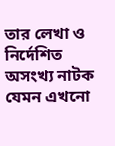তার লেখা ও নির্দেশিত অসংখ্য নাটক যেমন এখনো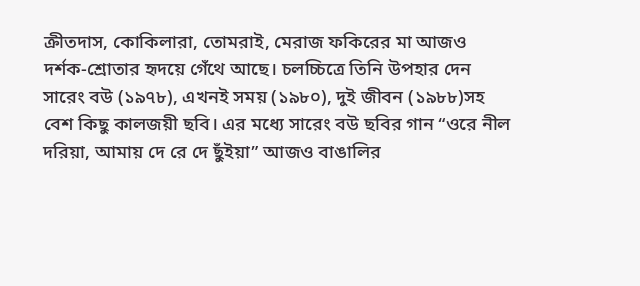ক্রীতদাস, কোকিলারা, তোমরাই, মেরাজ ফকিরের মা আজও দর্শক-শ্রোতার হৃদয়ে গেঁথে আছে। চলচ্চিত্রে তিনি উপহার দেন সারেং বউ (১৯৭৮), এখনই সময় (১৯৮০), দুই জীবন (১৯৮৮)সহ বেশ কিছু কালজয়ী ছবি। এর মধ্যে সারেং বউ ছবির গান “ওরে নীল দরিয়া, আমায় দে রে দে ছুঁইয়া” আজও বাঙালির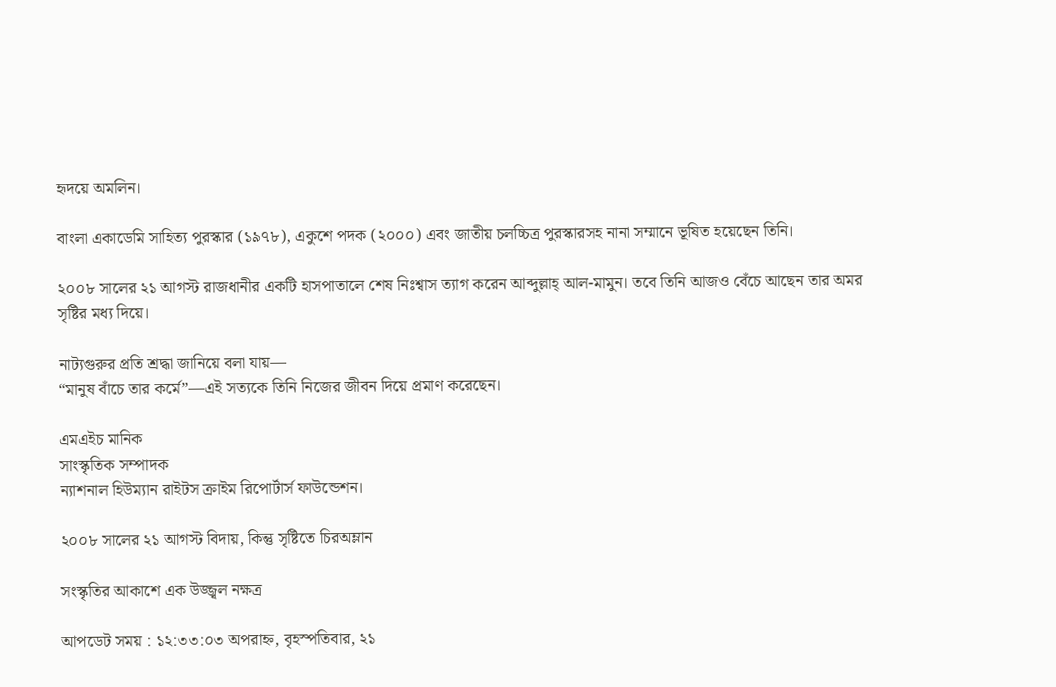হৃদয়ে অমলিন।

বাংলা একাডেমি সাহিত্য পুরস্কার (১৯৭৮), একুশে পদক (২০০০) এবং জাতীয় চলচ্চিত্র পুরস্কারসহ নানা সম্মানে ভূষিত হয়েছেন তিনি।

২০০৮ সালের ২১ আগস্ট রাজধানীর একটি হাসপাতালে শেষ নিঃশ্বাস ত্যাগ করেন আব্দুল্লাহ্ আল-মামুন। তবে তিনি আজও বেঁচে আছেন তার অমর সৃষ্টির মধ্য দিয়ে।

নাট্যগুরুর প্রতি শ্রদ্ধা জানিয়ে বলা যায়—
“মানুষ বাঁচে তার কর্মে”—এই সত্যকে তিনি নিজের জীবন দিয়ে প্রমাণ করেছেন।

এমএইচ মানিক
সাংস্কৃতিক সম্পাদক
ন্যাশনাল হিউম্যান রাইটস ক্রাইম রিপোর্টার্স ফাউন্ডেশন।

২০০৮ সালের ২১ আগস্ট বিদায়, কিন্তু সৃষ্টিতে চিরঅম্লান

সংস্কৃতির আকাশে এক উজ্জ্বল নক্ষত্র

আপডেট সময় : ১২:৩৩:০৩ অপরাহ্ন, বৃহস্পতিবার, ২১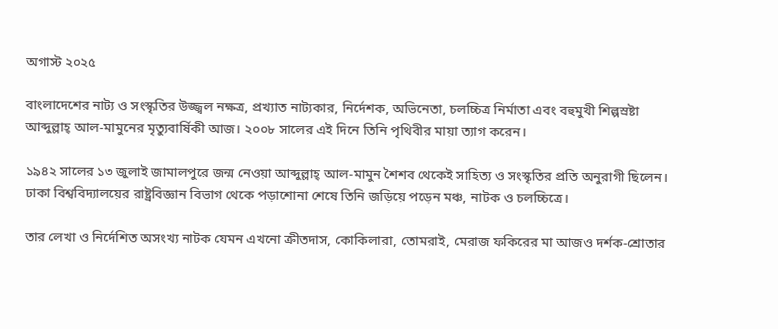অগাস্ট ২০২৫

বাংলাদেশের নাট্য ও সংস্কৃতির উজ্জ্বল নক্ষত্র, প্রখ্যাত নাট্যকার, নির্দেশক, অভিনেতা, চলচ্চিত্র নির্মাতা এবং বহুমুখী শিল্পস্রষ্টা আব্দুল্লাহ্ আল-মামুনের মৃত্যুবার্ষিকী আজ। ২০০৮ সালের এই দিনে তিনি পৃথিবীর মায়া ত্যাগ করেন।

১৯৪২ সালের ১৩ জুলাই জামালপুরে জন্ম নেওয়া আব্দুল্লাহ্ আল-মামুন শৈশব থেকেই সাহিত্য ও সংস্কৃতির প্রতি অনুরাগী ছিলেন। ঢাকা বিশ্ববিদ্যালয়ের রাষ্ট্রবিজ্ঞান বিভাগ থেকে পড়াশোনা শেষে তিনি জড়িয়ে পড়েন মঞ্চ, নাটক ও চলচ্চিত্রে।

তার লেখা ও নির্দেশিত অসংখ্য নাটক যেমন এখনো ক্রীতদাস, কোকিলারা, তোমরাই, মেরাজ ফকিরের মা আজও দর্শক-শ্রোতার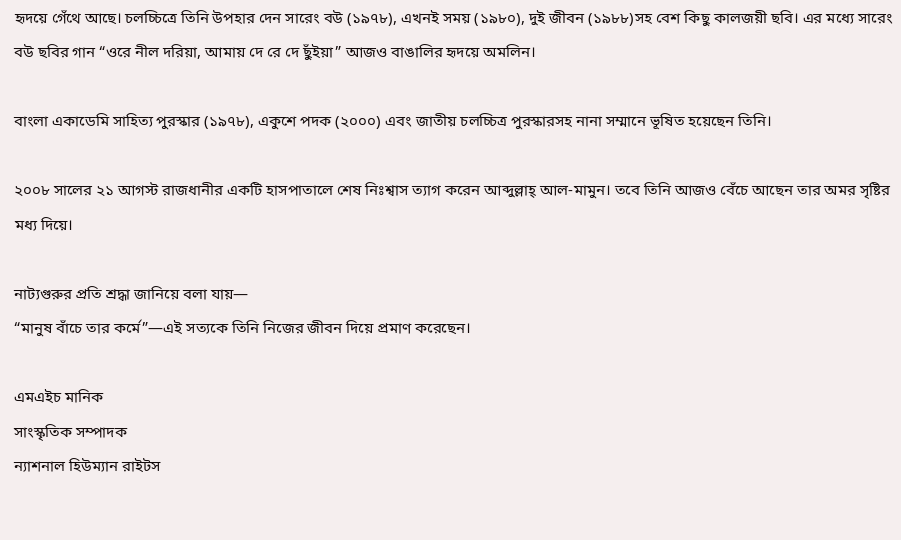হৃদয়ে গেঁথে আছে। চলচ্চিত্রে তিনি উপহার দেন সারেং বউ (১৯৭৮), এখনই সময় (১৯৮০), দুই জীবন (১৯৮৮)সহ বেশ কিছু কালজয়ী ছবি। এর মধ্যে সারেং বউ ছবির গান “ওরে নীল দরিয়া, আমায় দে রে দে ছুঁইয়া” আজও বাঙালির হৃদয়ে অমলিন।

বাংলা একাডেমি সাহিত্য পুরস্কার (১৯৭৮), একুশে পদক (২০০০) এবং জাতীয় চলচ্চিত্র পুরস্কারসহ নানা সম্মানে ভূষিত হয়েছেন তিনি।

২০০৮ সালের ২১ আগস্ট রাজধানীর একটি হাসপাতালে শেষ নিঃশ্বাস ত্যাগ করেন আব্দুল্লাহ্ আল-মামুন। তবে তিনি আজও বেঁচে আছেন তার অমর সৃষ্টির মধ্য দিয়ে।

নাট্যগুরুর প্রতি শ্রদ্ধা জানিয়ে বলা যায়—
“মানুষ বাঁচে তার কর্মে”—এই সত্যকে তিনি নিজের জীবন দিয়ে প্রমাণ করেছেন।

এমএইচ মানিক
সাংস্কৃতিক সম্পাদক
ন্যাশনাল হিউম্যান রাইটস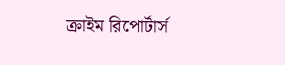ক্রাইম রিপোর্টার্স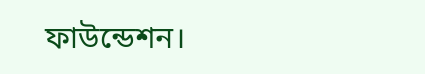ফাউন্ডেশন।